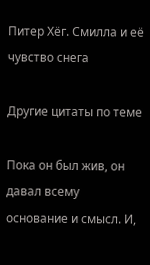Питер Хёг. Смилла и её чувство снега

Другие цитаты по теме

Пока он был жив, он давал всему основание и смысл. И,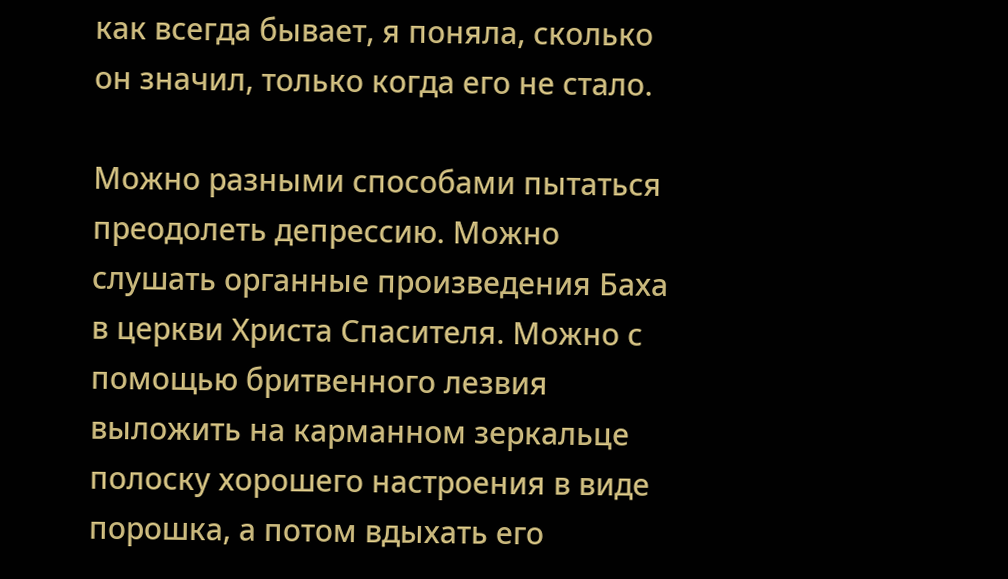как всегда бывает, я поняла, сколько он значил, только когда его не стало.

Можно разными способами пытаться преодолеть депрессию. Можно слушать органные произведения Баха в церкви Христа Спасителя. Можно с помощью бритвенного лезвия выложить на карманном зеркальце полоску хорошего настроения в виде порошка, а потом вдыхать его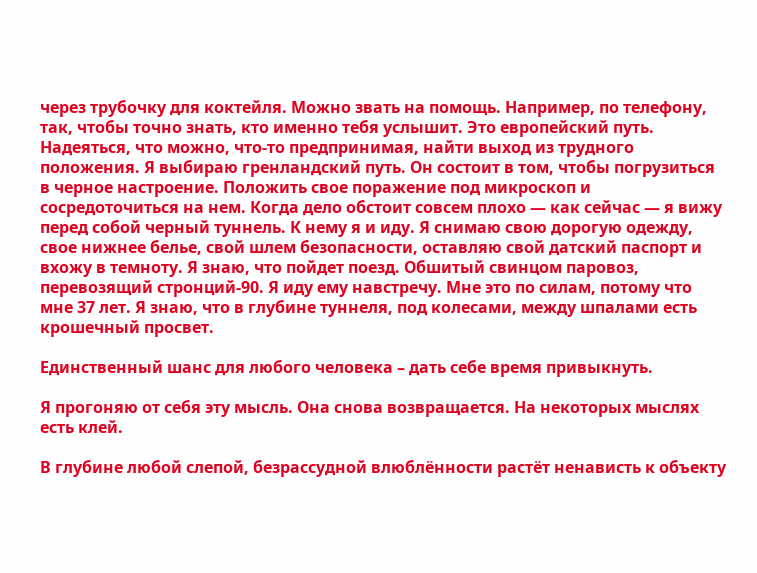через трубочку для коктейля. Можно звать на помощь. Например, по телефону, так, чтобы точно знать, кто именно тебя услышит. Это европейский путь. Надеяться, что можно, что-то предпринимая, найти выход из трудного положения. Я выбираю гренландский путь. Он состоит в том, чтобы погрузиться в черное настроение. Положить свое поражение под микроскоп и сосредоточиться на нем. Когда дело обстоит совсем плохо — как сейчас — я вижу перед собой черный туннель. К нему я и иду. Я снимаю свою дорогую одежду, свое нижнее белье, свой шлем безопасности, оставляю свой датский паспорт и вхожу в темноту. Я знаю, что пойдет поезд. Обшитый свинцом паровоз, перевозящий стронций-90. Я иду ему навстречу. Мне это по силам, потому что мне 37 лет. Я знаю, что в глубине туннеля, под колесами, между шпалами есть крошечный просвет.

Единственный шанс для любого человека – дать себе время привыкнуть.

Я прогоняю от себя эту мысль. Она снова возвращается. На некоторых мыслях есть клей.

В глубине любой слепой, безрассудной влюблённости растёт ненависть к объекту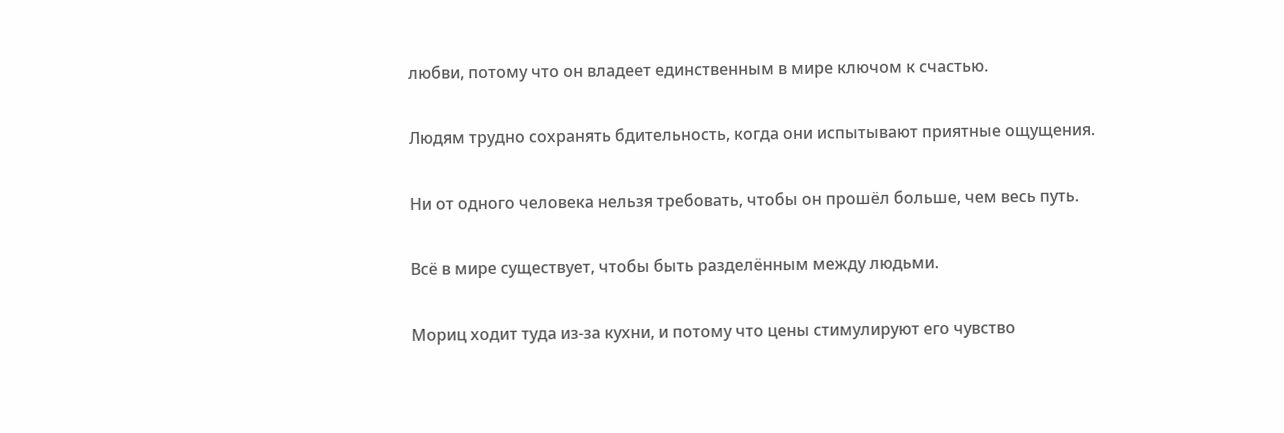любви, потому что он владеет единственным в мире ключом к счастью.

Людям трудно сохранять бдительность, когда они испытывают приятные ощущения.

Ни от одного человека нельзя требовать, чтобы он прошёл больше, чем весь путь.

Всё в мире существует, чтобы быть разделённым между людьми.

Мориц ходит туда из-за кухни, и потому что цены стимулируют его чувство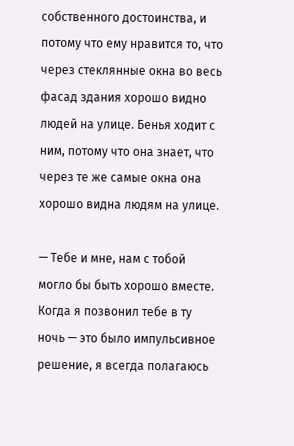собственного достоинства, и потому что ему нравится то, что через стеклянные окна во весь фасад здания хорошо видно людей на улице. Бенья ходит с ним, потому что она знает, что через те же самые окна она хорошо видна людям на улице.

— Тебе и мне, нам с тобой могло бы быть хорошо вместе. Когда я позвонил тебе в ту ночь — это было импульсивное решение, я всегда полагаюсь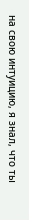на свою интуицию, я знал, что ты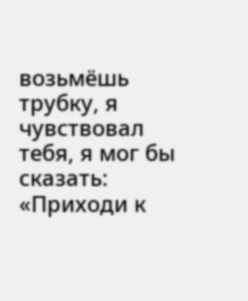возьмёшь трубку, я чувствовал тебя, я мог бы сказать: «Приходи к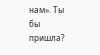нам». Ты бы пришла?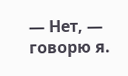— Нет, — говорю я.